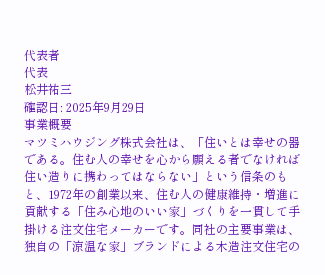代表者
代表
松井祐三
確認日: 2025年9月29日
事業概要
マツミハウジング株式会社は、「住いとは幸せの器である。住む人の幸せを心から願える者でなければ住い造りに携わってはならない」という信条のもと、1972年の創業以来、住む人の健康維持・増進に貢献する「住み心地のいい家」づくりを一貫して手掛ける注文住宅メーカーです。同社の主要事業は、独自の「涼温な家」ブランドによる木造注文住宅の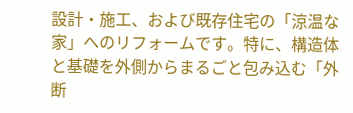設計・施工、および既存住宅の「涼温な家」へのリフォームです。特に、構造体と基礎を外側からまるごと包み込む「外断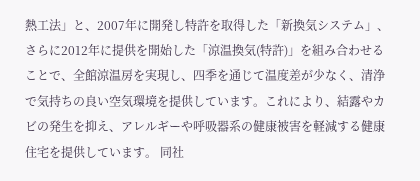熱工法」と、2007年に開発し特許を取得した「新換気システム」、さらに2012年に提供を開始した「涼温換気(特許)」を組み合わせることで、全館涼温房を実現し、四季を通じて温度差が少なく、清浄で気持ちの良い空気環境を提供しています。これにより、結露やカビの発生を抑え、アレルギーや呼吸器系の健康被害を軽減する健康住宅を提供しています。 同社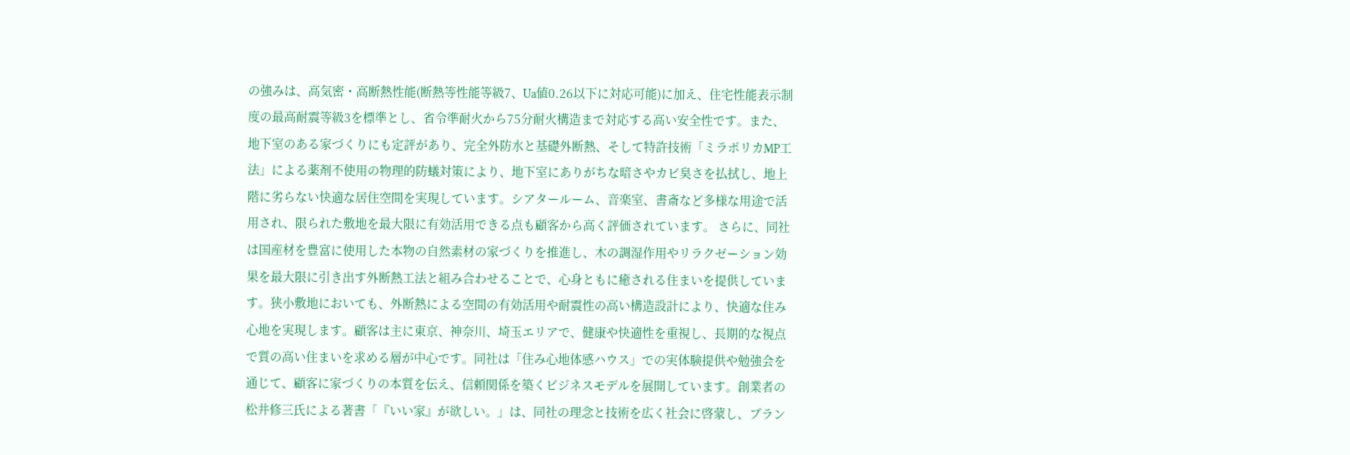の強みは、高気密・高断熱性能(断熱等性能等級7、Ua値0.26以下に対応可能)に加え、住宅性能表示制度の最高耐震等級3を標準とし、省令準耐火から75分耐火構造まで対応する高い安全性です。また、地下室のある家づくりにも定評があり、完全外防水と基礎外断熱、そして特許技術「ミラポリカMP工法」による薬剤不使用の物理的防蟻対策により、地下室にありがちな暗さやカビ臭さを払拭し、地上階に劣らない快適な居住空間を実現しています。シアタールーム、音楽室、書斎など多様な用途で活用され、限られた敷地を最大限に有効活用できる点も顧客から高く評価されています。 さらに、同社は国産材を豊富に使用した本物の自然素材の家づくりを推進し、木の調湿作用やリラクゼーション効果を最大限に引き出す外断熱工法と組み合わせることで、心身ともに癒される住まいを提供しています。狭小敷地においても、外断熱による空間の有効活用や耐震性の高い構造設計により、快適な住み心地を実現します。顧客は主に東京、神奈川、埼玉エリアで、健康や快適性を重視し、長期的な視点で質の高い住まいを求める層が中心です。同社は「住み心地体感ハウス」での実体験提供や勉強会を通じて、顧客に家づくりの本質を伝え、信頼関係を築くビジネスモデルを展開しています。創業者の松井修三氏による著書「『いい家』が欲しい。」は、同社の理念と技術を広く社会に啓蒙し、ブラン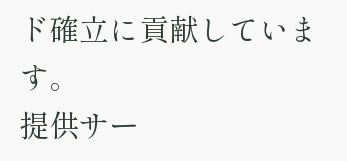ド確立に貢献しています。
提供サー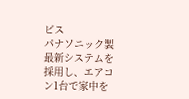ビス
パナソニック製最新システムを採用し、エアコン1台で家中を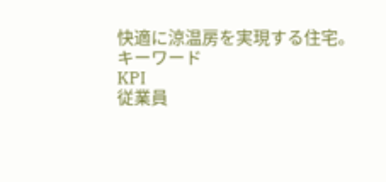快適に涼温房を実現する住宅。
キーワード
KPI
従業員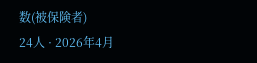数(被保険者)
24人 · 2026年4月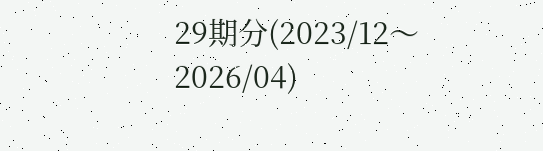29期分(2023/12〜2026/04)